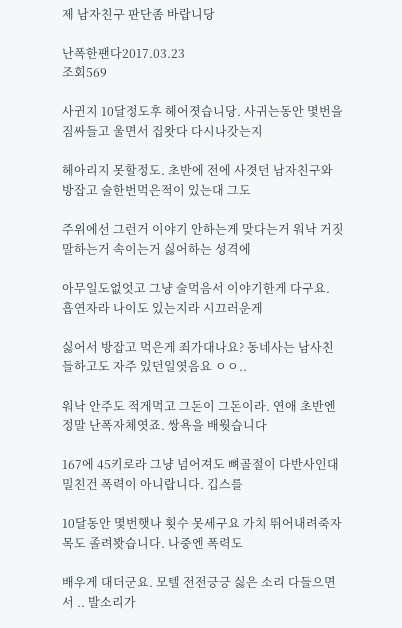제 남자친구 판단좀 바랍니당

난폭한팬다2017.03.23
조회569

사귄지 10달정도후 헤어졋습니당. 사귀는동안 몇번을 짐싸들고 울면서 집왓다 다시나갓는지

헤아리지 못할정도. 초반에 전에 사겻던 남자친구와 방잡고 술한번먹은적이 있는대 그도

주위에선 그런거 이야기 안하는게 맞다는거 워낙 거짓말하는거 속이는거 싫어하는 성격에

아무일도없엇고 그냥 술먹음서 이야기한게 다구요. 흡연자라 나이도 있는지라 시끄러운게

싫어서 방잡고 먹은게 죄가대나요? 동네사는 남사친들하고도 자주 있던일엿음요 ㅇㅇ..

워낙 안주도 적게먹고 그돈이 그돈이라. 연애 초반엔 정말 난폭자체엿죠. 쌍욕을 배웟습니다

167에 45키로라 그냥 넘어져도 뼈골절이 다반사인대 밀친건 폭력이 아니랍니다. 깁스를

10달동안 몇번햇나 횟수 못세구요 가치 뛰어내려죽자 목도 졸려봣습니다. 나중엔 폭력도

배우게 대더군요. 모텔 전전긍긍 싫은 소리 다들으면서 .. 발소리가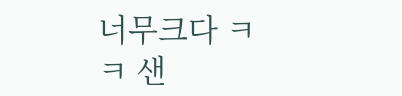너무크다 ㅋㅋ 샌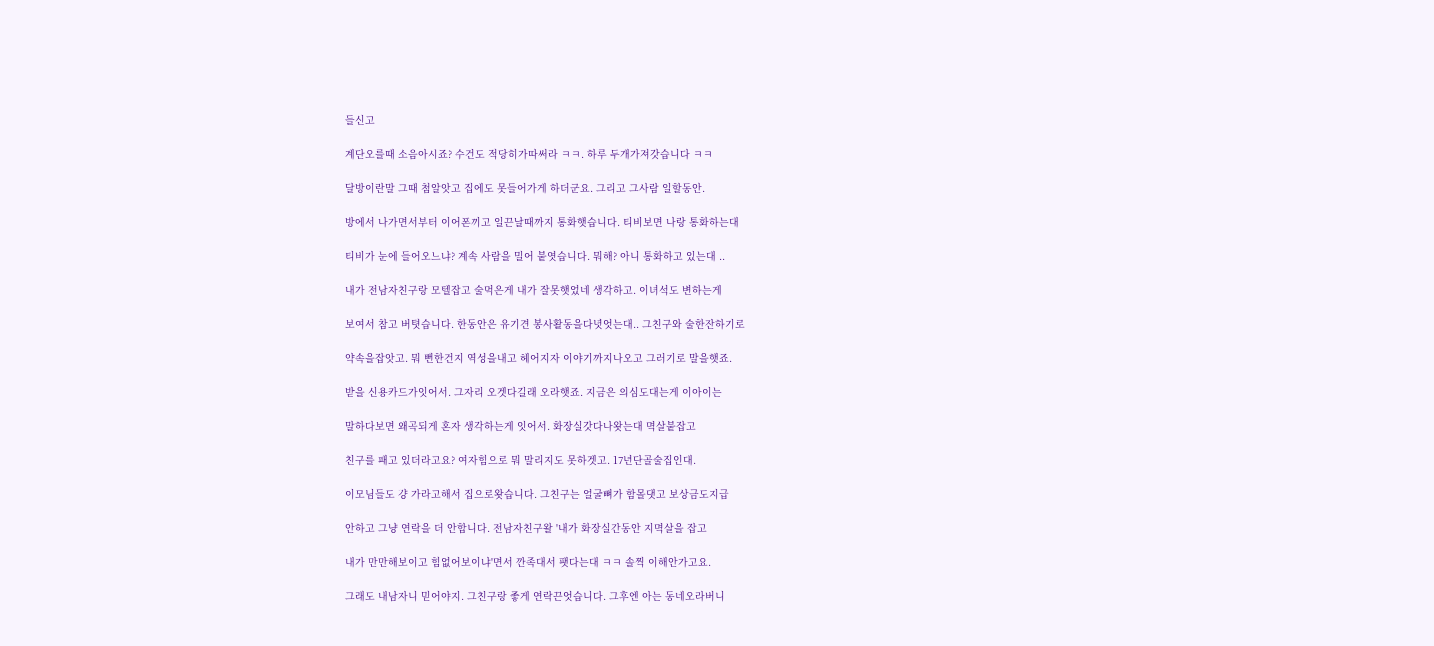들신고

계단오를때 소음아시죠? 수건도 적당히가따써라 ㅋㅋ. 하루 두개가져갓습니다 ㅋㅋ

달방이란말 그때 첨알앗고 집에도 못들어가게 하더군요. 그리고 그사람 일할동안.

방에서 나가면서부터 이어폰끼고 일끈날때까지 통화햇습니다. 티비보면 나랑 통화하는대

티비가 눈에 들어오느냐? 계속 사람을 밀어 붙엿습니다. 뭐해? 아니 통화하고 있는대 ..

내가 전남자친구랑 모텔잡고 술먹은게 내가 잘못햇었네 생각하고. 이녀석도 변하는게

보여서 참고 버텻습니다. 한동안은 유기견 봉사활동을다녓엇는대.. 그친구와 술한잔하기로

약속을잡앗고. 뭐 뻔한건지 역성을내고 헤어지자 이야기까지나오고 그러기로 말을햇죠.

받을 신용카드가잇어서. 그자리 오겟다길래 오라햇죠. 지금은 의심도대는게 이아이는

말하다보면 왜곡되게 혼자 생각하는게 잇어서. 화장실갓다나왓는대 멱살붙잡고

친구를 패고 있더라고요? 여자힘으로 뭐 말리지도 못하겟고. 17년단골술집인대.

이모님들도 걍 가라고해서 집으로왓습니다. 그친구는 얼굴뼈가 함몰댓고 보상금도지급

안하고 그냥 연락을 더 안합니다. 전남자친구왈 '내가 화장실간동안 지멱살을 잡고

내가 만만해보이고 힘없어보이냐'면서 깐족대서 팻다는대 ㅋㅋ 솔찍 이해안가고요.

그래도 내남자니 믿어야지. 그친구랑 좋게 연락끈엇습니다. 그후엔 아는 동네오라버니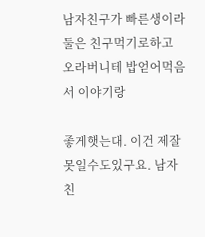남자친구가 빠른생이라 둘은 친구먹기로하고 오라버니테 밥얻어먹음서 이야기랑

좋게햇는대. 이건 제잘못일수도있구요. 남자친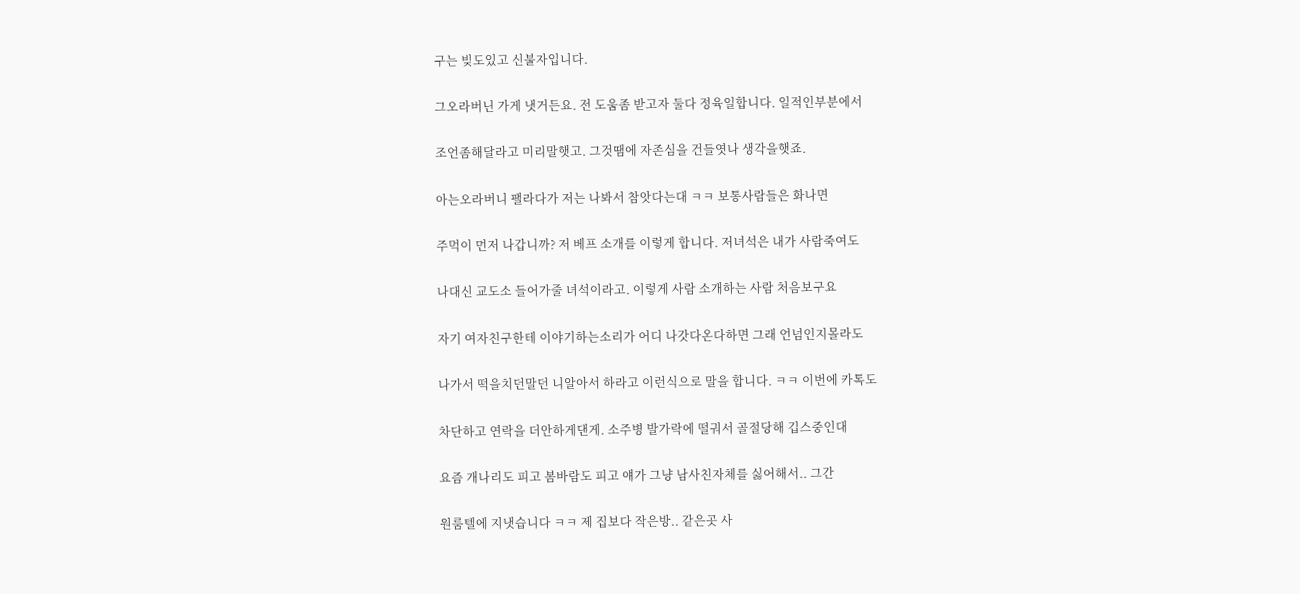구는 빚도있고 신불자입니다.

그오라버닌 가게 냇거든요. 전 도움좀 받고자 둘다 정육일합니다. 일적인부분에서

조언좀해달라고 미리말햇고. 그것땜에 자존심을 건들엿나 생각을햇죠.

아는오라버니 팰라다가 저는 나봐서 참앗다는대 ㅋㅋ 보통사람들은 화나면

주먹이 먼저 나갑니까? 저 베프 소개를 이렇게 합니다. 저녀석은 내가 사람죽여도

나대신 교도소 들어가줄 녀석이라고. 이렇게 사람 소개하는 사람 처음보구요

자기 여자친구한테 이야기하는소리가 어디 나갓다온다하면 그래 언넘인지몰라도

나가서 떡을치던말던 니알아서 하라고 이런식으로 말을 합니다. ㅋㅋ 이번에 카톡도

차단하고 연락을 더안하게댄게. 소주병 발가락에 떨궈서 골절당해 깁스중인대

요즘 개나리도 피고 봄바람도 피고 얘가 그냥 남사친자체를 싫어해서.. 그간

원룸텔에 지냇습니다 ㅋㅋ 제 집보다 작은방.. 같은곳 사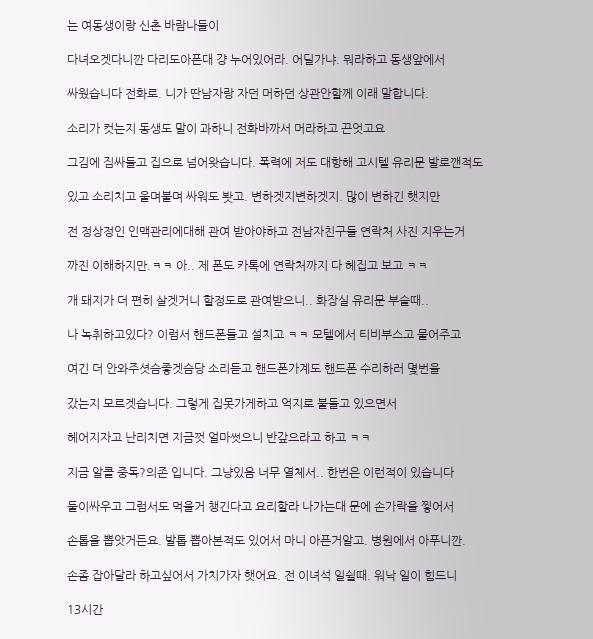는 여동생이랑 신촌 바람나들이

다녀오겟다니깐 다리도아픈대 걍 누어있어라. 어딜가냐. 뭐라하고 동생앞에서

싸웠습니다 전화로. 니가 딴남자랑 자던 머하던 상관안할께 이래 말합니다.

소리가 컷는지 동생도 말이 과하니 전화바까서 머라하고 끈엇고요

그김에 짐싸들고 집으로 넘어왓습니다. 폭력에 저도 대항해 고시텔 유리문 발로깬적도

있고 소리치고 울며불며 싸워도 봣고. 변하겟지변하겟지. 많이 변하긴 햇지만

전 정상정인 인맥관리에대해 관여 받아야하고 전남자친구들 연락처 사진 지우는거

까진 이해하지만.ㅋㅋ 아.. 제 폰도 카톡에 연락처까지 다 헤집고 보고 ㅋㅋ

개 돼지가 더 편히 살겟거니 할정도로 관여받으니.. 화장실 유리문 부슬때..

나 녹취하고있다? 이럼서 핸드폰들고 설치고 ㅋㅋ 모텔에서 티비부스고 물어주고

여긴 더 안와주셧슴좋겟슴당 소리듣고 핸드폰가계도 핸드폰 수리하러 몇번을

갔는지 모르겟습니다. 그렇게 집못가게하고 억지로 붙들고 있으면서

헤어지자고 난리치면 지금껏 얼마썻으니 반갚으라고 하고 ㅋㅋ

지금 알콜 중독?의존 입니다. 그냥있음 너무 열체서.. 한번은 이런적이 있습니다

둘이싸우고 그럼서도 먹을거 챙긴다고 요리할라 나가는대 문에 손가락을 찧어서

손톱을 뽑앗거든요. 발톱 뽑아본적도 있어서 마니 아픈거알고. 병원에서 아푸니깐.

손좀 잡아달라 하고싶어서 가치가자 햇어요. 전 이녀석 일쉴때. 워낙 일이 힘드니

13시간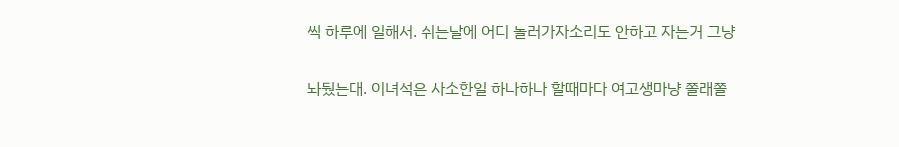씩 하루에 일해서. 쉬는날에 어디 놀러가자소리도 안하고 자는거 그냥

놔뒀는대. 이녀석은 사소한일 하나하나 할때마다 여고생마냥 쫄래쫄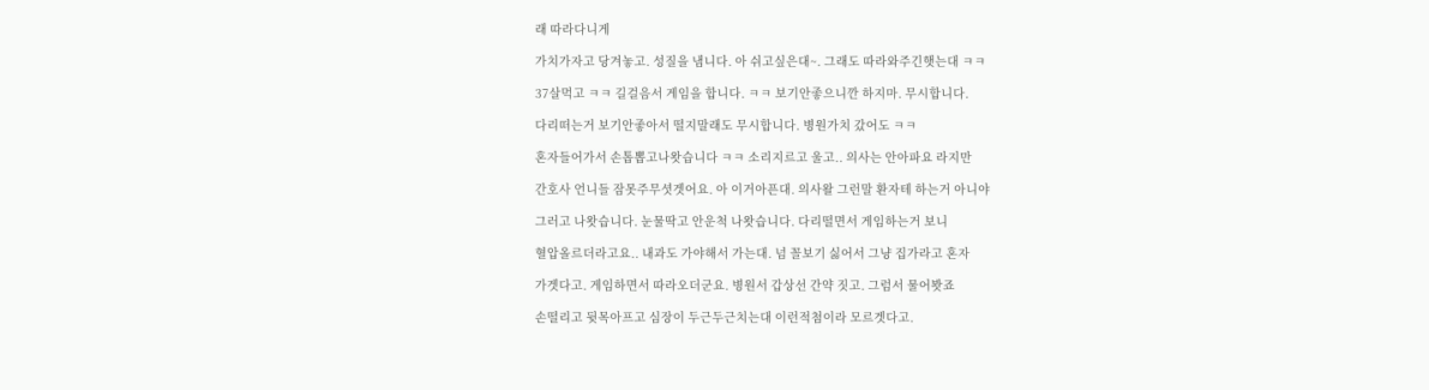래 따라다니게

가치가자고 당겨놓고. 성질을 냄니다. 아 쉬고싶은대~. 그래도 따라와주긴햇는대 ㅋㅋ

37살먹고 ㅋㅋ 길걸음서 게임을 합니다. ㅋㅋ 보기안좋으니깐 하지마. 무시합니다.

다리떠는거 보기안좋아서 떨지말래도 무시합니다. 병원가치 갔어도 ㅋㅋ

혼자들어가서 손톱뽑고나왓습니다 ㅋㅋ 소리지르고 울고.. 의사는 안아파요 라지만

간호사 언니들 잠못주무셧겟어요. 아 이거아픈대. 의사왈 그런말 환자테 하는거 아니야

그러고 나왓습니다. 눈물딱고 안운척 나왓습니다. 다리떨면서 게임하는거 보니

혈압올르더라고요.. 내과도 가야해서 가는대. 넘 꼴보기 싫어서 그냥 집가라고 혼자

가겟다고. 게임하면서 따라오더군요. 병원서 갑상선 간약 짓고. 그럼서 물어봣죠

손떨리고 뒷목아프고 심장이 두근두근치는대 이런적첨이라 모르겟다고.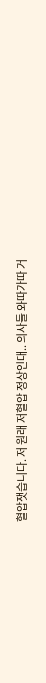혈압잿습니다. 저 원래 저혈압 정상인대.. 의사들 와따가따 거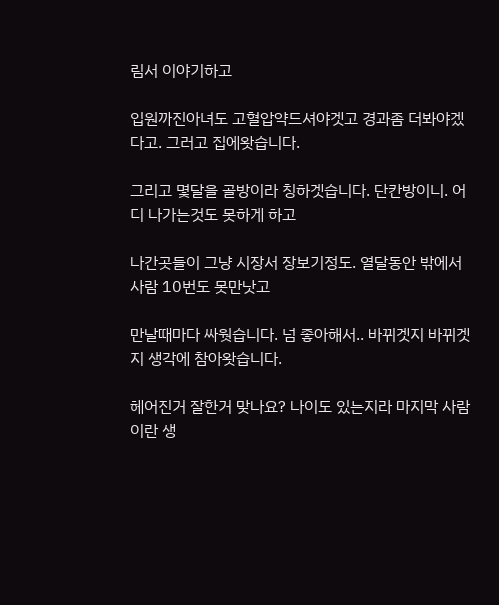림서 이야기하고

입원까진아녀도 고혈압약드셔야겟고 경과좀 더봐야겠다고. 그러고 집에왓습니다.

그리고 몇달을 골방이라 칭하겟습니다. 단칸방이니. 어디 나가는것도 못하게 하고

나간곳들이 그냥 시장서 장보기정도. 열달동안 밖에서 사람 10번도 못만낫고

만날때마다 싸웟습니다. 넘 좋아해서.. 바뀌겟지 바뀌겟지 생각에 참아왓습니다.

헤어진거 잘한거 맞나요? 나이도 있는지라 마지막 사람이란 생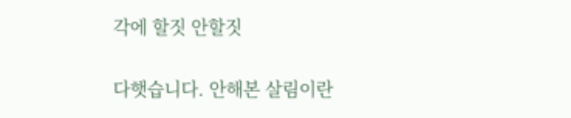각에 할짓 안할짓

다햇습니다. 안해본 살림이란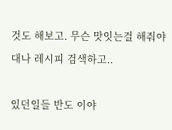것도 해보고. 무슨 맛잇는걸 해줘야대나 레시피 검색하고..

있던일들 반도 이야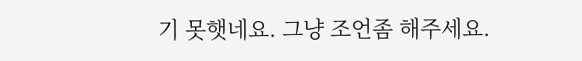기 못햇네요. 그냥 조언좀 해주세요.